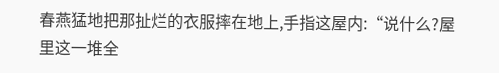春燕猛地把那扯烂的衣服摔在地上,手指这屋内:“说什么?屋里这一堆全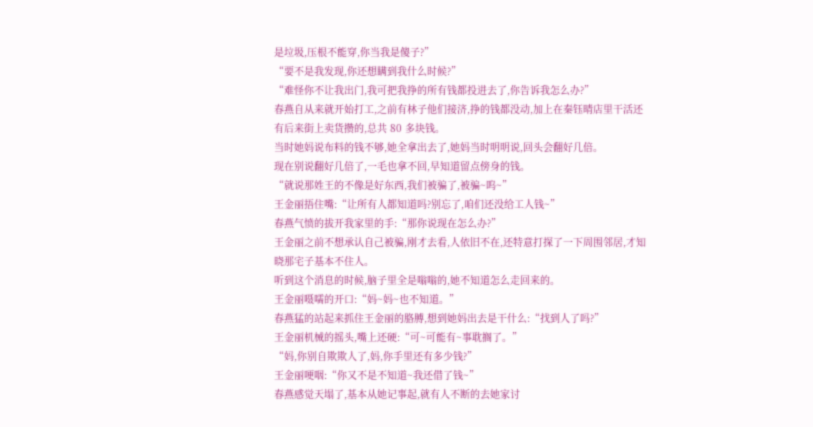是垃圾,压根不能穿,你当我是傻子?”
“要不是我发现,你还想瞒到我什么时候?”
“难怪你不让我出门,我可把我挣的所有钱都投进去了,你告诉我怎么办?”
春燕自从来就开始打工,之前有林子他们接济,挣的钱都没动,加上在秦钰晴店里干活还有后来街上卖货攒的,总共 80 多块钱。
当时她妈说布料的钱不够,她全拿出去了,她妈当时明明说,回头会翻好几倍。
现在别说翻好几倍了,一毛也拿不回,早知道留点傍身的钱。
“就说那姓王的不像是好东西,我们被骗了,被骗~呜~”
王金丽捂住嘴:“让所有人都知道吗?别忘了,咱们还没给工人钱~”
春燕气愤的拔开我家里的手:“那你说现在怎么办?”
王金丽之前不想承认自己被骗,刚才去看,人依旧不在,还特意打探了一下周围邻居,才知晓那宅子基本不住人。
听到这个消息的时候,脑子里全是嗡嗡的,她不知道怎么走回来的。
王金丽嗫嚅的开口:“妈~妈~也不知道。”
春燕猛的站起来抓住王金丽的胳膊,想到她妈出去是干什么:“找到人了吗?”
王金丽机械的摇头,嘴上还硬:“可~可能有~事耽搁了。”
“妈,你别自欺欺人了,妈,你手里还有多少钱?”
王金丽哽咽:“你又不是不知道~我还借了钱~”
春燕感觉天塌了,基本从她记事起,就有人不断的去她家讨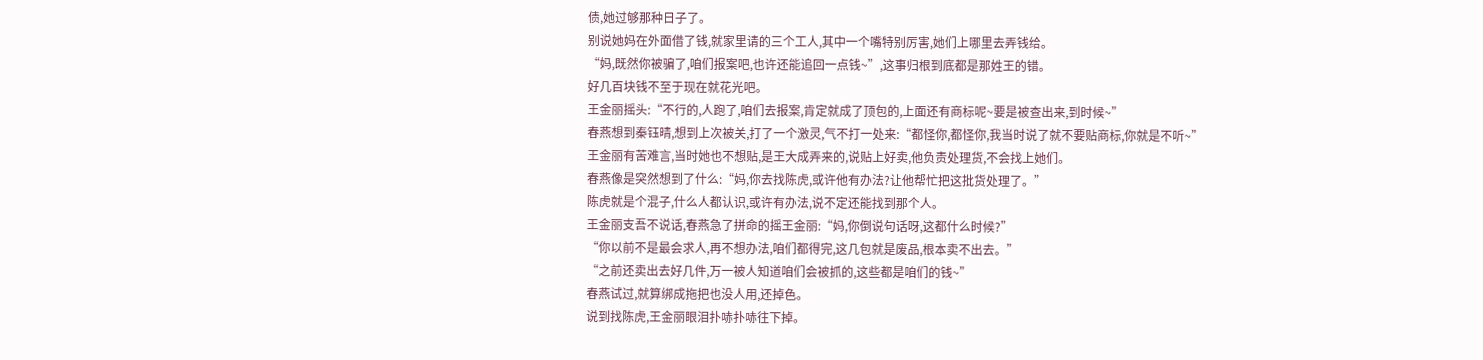债,她过够那种日子了。
别说她妈在外面借了钱,就家里请的三个工人,其中一个嘴特别厉害,她们上哪里去弄钱给。
“妈,既然你被骗了,咱们报案吧,也许还能追回一点钱~”,这事归根到底都是那姓王的错。
好几百块钱不至于现在就花光吧。
王金丽摇头:“不行的,人跑了,咱们去报案,肯定就成了顶包的,上面还有商标呢~要是被查出来,到时候~”
春燕想到秦钰晴,想到上次被关,打了一个激灵,气不打一处来:“都怪你,都怪你,我当时说了就不要贴商标,你就是不听~”
王金丽有苦难言,当时她也不想贴,是王大成弄来的,说贴上好卖,他负责处理货,不会找上她们。
春燕像是突然想到了什么:“妈,你去找陈虎,或许他有办法?让他帮忙把这批货处理了。”
陈虎就是个混子,什么人都认识,或许有办法,说不定还能找到那个人。
王金丽支吾不说话,春燕急了拼命的摇王金丽:“妈,你倒说句话呀,这都什么时候?”
“你以前不是最会求人,再不想办法,咱们都得完,这几包就是废品,根本卖不出去。”
“之前还卖出去好几件,万一被人知道咱们会被抓的,这些都是咱们的钱~”
春燕试过,就算绑成拖把也没人用,还掉色。
说到找陈虎,王金丽眼泪扑哧扑哧往下掉。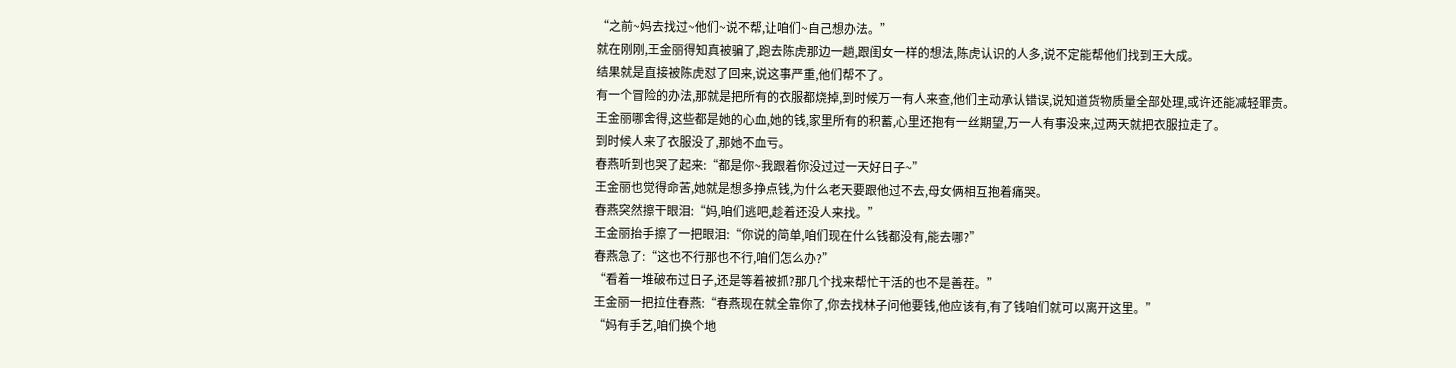“之前~妈去找过~他们~说不帮,让咱们~自己想办法。”
就在刚刚,王金丽得知真被骗了,跑去陈虎那边一趟,跟闺女一样的想法,陈虎认识的人多,说不定能帮他们找到王大成。
结果就是直接被陈虎怼了回来,说这事严重,他们帮不了。
有一个冒险的办法,那就是把所有的衣服都烧掉,到时候万一有人来查,他们主动承认错误,说知道货物质量全部处理,或许还能减轻罪责。
王金丽哪舍得,这些都是她的心血,她的钱,家里所有的积蓄,心里还抱有一丝期望,万一人有事没来,过两天就把衣服拉走了。
到时候人来了衣服没了,那她不血亏。
春燕听到也哭了起来:“都是你~我跟着你没过过一天好日子~”
王金丽也觉得命苦,她就是想多挣点钱,为什么老天要跟他过不去,母女俩相互抱着痛哭。
春燕突然擦干眼泪:“妈,咱们逃吧,趁着还没人来找。”
王金丽抬手擦了一把眼泪:“你说的简单,咱们现在什么钱都没有,能去哪?”
春燕急了:“这也不行那也不行,咱们怎么办?”
“看着一堆破布过日子,还是等着被抓?那几个找来帮忙干活的也不是善茬。”
王金丽一把拉住春燕:“春燕现在就全靠你了,你去找林子问他要钱,他应该有,有了钱咱们就可以离开这里。”
“妈有手艺,咱们换个地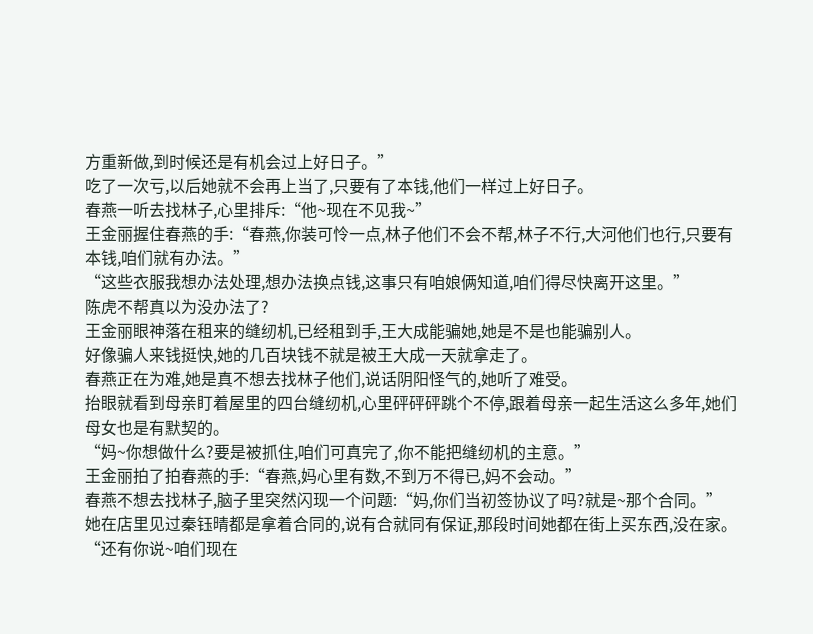方重新做,到时候还是有机会过上好日子。”
吃了一次亏,以后她就不会再上当了,只要有了本钱,他们一样过上好日子。
春燕一听去找林子,心里排斥:“他~现在不见我~”
王金丽握住春燕的手:“春燕,你装可怜一点,林子他们不会不帮,林子不行,大河他们也行,只要有本钱,咱们就有办法。”
“这些衣服我想办法处理,想办法换点钱,这事只有咱娘俩知道,咱们得尽快离开这里。”
陈虎不帮真以为没办法了?
王金丽眼神落在租来的缝纫机,已经租到手,王大成能骗她,她是不是也能骗别人。
好像骗人来钱挺快,她的几百块钱不就是被王大成一天就拿走了。
春燕正在为难,她是真不想去找林子他们,说话阴阳怪气的,她听了难受。
抬眼就看到母亲盯着屋里的四台缝纫机,心里砰砰砰跳个不停,跟着母亲一起生活这么多年,她们母女也是有默契的。
“妈~你想做什么?要是被抓住,咱们可真完了,你不能把缝纫机的主意。”
王金丽拍了拍春燕的手:“春燕,妈心里有数,不到万不得已,妈不会动。”
春燕不想去找林子,脑子里突然闪现一个问题:“妈,你们当初签协议了吗?就是~那个合同。”
她在店里见过秦钰晴都是拿着合同的,说有合就同有保证,那段时间她都在街上买东西,没在家。
“还有你说~咱们现在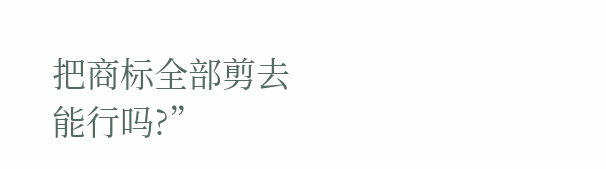把商标全部剪去能行吗?”